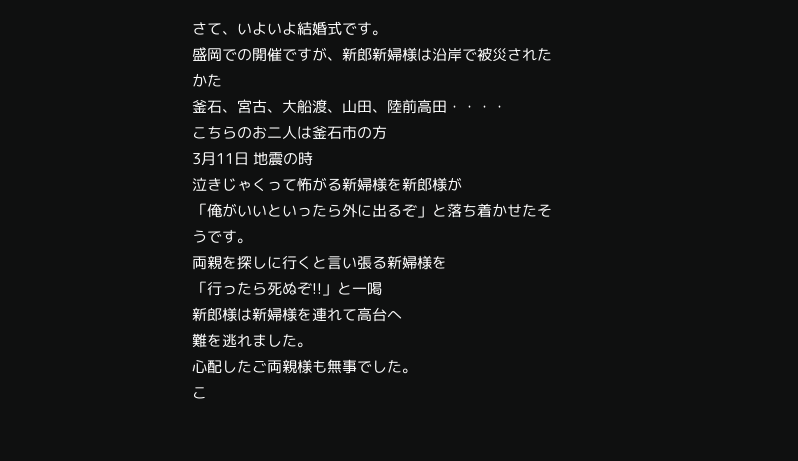さて、いよいよ結婚式です。
盛岡での開催ですが、新郎新婦様は沿岸で被災されたかた
釜石、宮古、大船渡、山田、陸前高田・・・・
こちらのお二人は釜石市の方
3月11日 地震の時
泣きじゃくって怖がる新婦様を新郎様が
「俺がいいといったら外に出るぞ」と落ち着かせたそうです。
両親を探しに行くと言い張る新婦様を
「行ったら死ぬぞ!!」と一喝
新郎様は新婦様を連れて高台へ
難を逃れました。
心配したご両親様も無事でした。
こ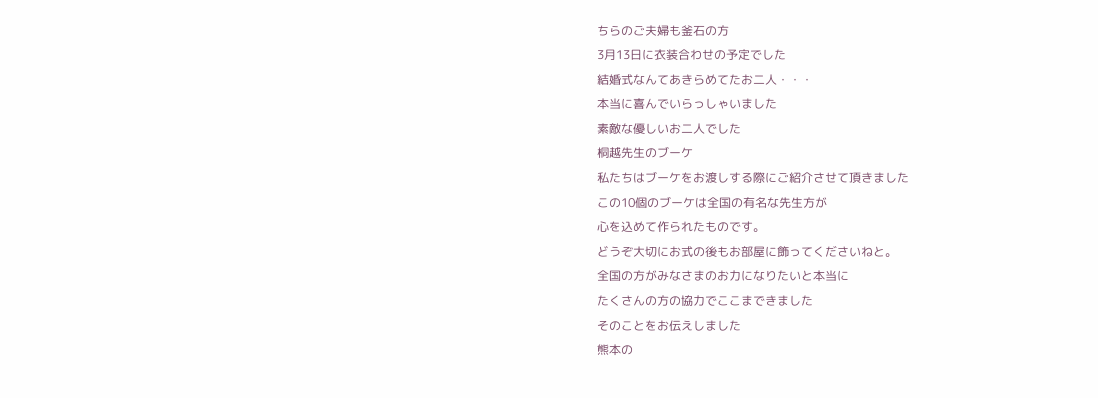ちらのご夫婦も釜石の方
3月13日に衣装合わせの予定でした
結婚式なんてあきらめてたお二人・・・
本当に喜んでいらっしゃいました
素敵な優しいお二人でした
桐越先生のブーケ
私たちはブーケをお渡しする際にご紹介させて頂きました
この10個のブーケは全国の有名な先生方が
心を込めて作られたものです。
どうぞ大切にお式の後もお部屋に飾ってくださいねと。
全国の方がみなさまのお力になりたいと本当に
たくさんの方の協力でここまできました
そのことをお伝えしました
熊本の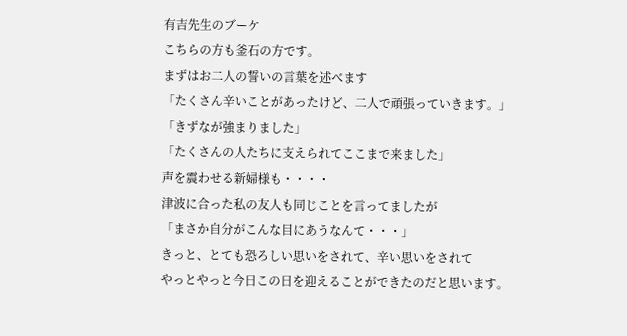有吉先生のブーケ
こちらの方も釜石の方です。
まずはお二人の誓いの言葉を述べます
「たくさん辛いことがあったけど、二人で頑張っていきます。」
「きずなが強まりました」
「たくさんの人たちに支えられてここまで来ました」
声を震わせる新婦様も・・・・
津波に合った私の友人も同じことを言ってましたが
「まさか自分がこんな目にあうなんて・・・」
きっと、とても恐ろしい思いをされて、辛い思いをされて
やっとやっと今日この日を迎えることができたのだと思います。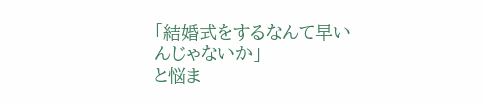「結婚式をするなんて早いんじゃないか」
と悩ま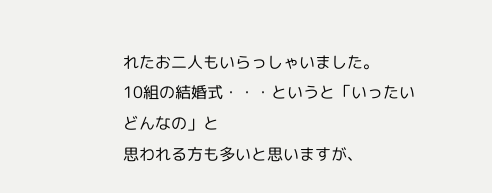れたお二人もいらっしゃいました。
10組の結婚式・・・というと「いったいどんなの」と
思われる方も多いと思いますが、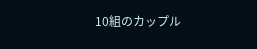10組のカップル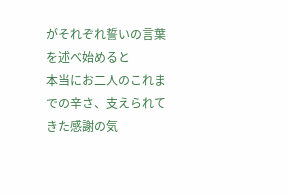がそれぞれ誓いの言葉を述べ始めると
本当にお二人のこれまでの辛さ、支えられてきた感謝の気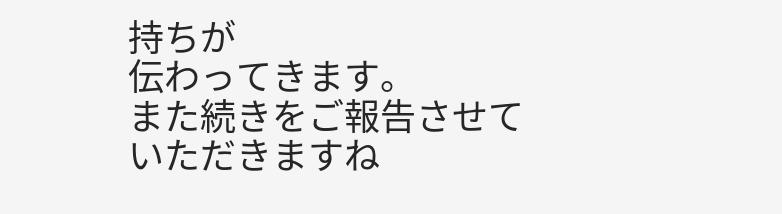持ちが
伝わってきます。
また続きをご報告させていただきますね